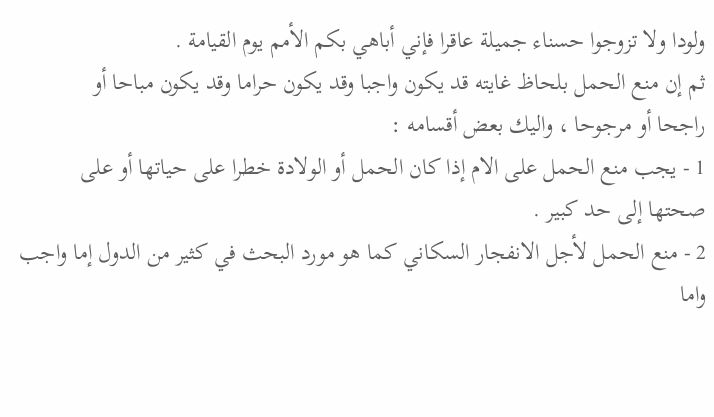ولودا ولا تزوجوا حسناء جميلة عاقرا فإني أباهي بكم الأمم يوم القيامة .
ثم إن منع الحمل بلحاظ غايته قد يكون واجبا وقد يكون حراما وقد يكون مباحا أو
راجحا أو مرجوحا ، واليك بعض أقسامه :
1 - يجب منع الحمل على الام إذا كان الحمل أو الولادة خطرا على حياتها أو على
صحتها إلى حد كبير .
2 - منع الحمل لأجل الانفجار السكاني كما هو مورد البحث في كثير من الدول إما واجب
واما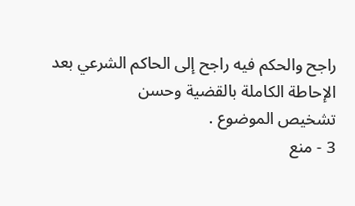راجح والحكم فيه راجح إلى الحاكم الشرعي بعد الإحاطة الكاملة بالقضية وحسن
تشخيص الموضوع .
3 - منع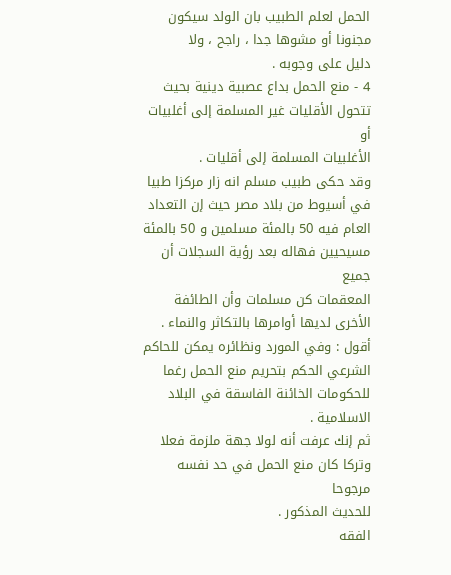الحمل لعلم الطبيب بان الولد سيكون مجنونا أو مشوها جدا ، راجح ، ولا
دليل على وجوبه .
4 - منع الحمل بداع عصبية دينية بحيث تتحول الأقليات غير المسلمة إلى أغلبيات أو
الأغلبيات المسلمة إلى أقليات .
وقد حكى طبيب مسلم انه زار مركزا طبيا في أسيوط من بلاد مصر حيث إن التعداد
العام فيه 50 بالمئة مسلمين و 50 بالمئة مسيحيين فهاله بعد رؤية السجلات أن جميع
المعقمات كن مسلمات وأن الطائفة الأخرى لديها أوامرها بالتكاثر والنماء .
أقول : وفي المورد ونظائره يمكن للحاكم الشرعي الحكم بتحريم منع الحمل رغما
للحكومات الخائنة الفاسقة في البلاد الاسلامية .
ثم إنك عرفت أنه لولا جهة ملزمة فعلا وتركا كان منع الحمل في حد نفسه مرجوحا
للحديث المذكور .
الفقه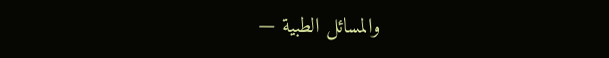والمسائل الطبية —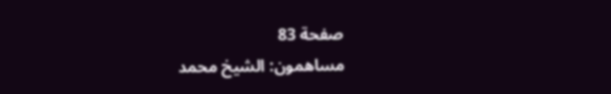صفحة 83
مساهمون: الشيخ محمد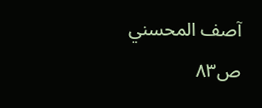آصف المحسني
ص٨٣